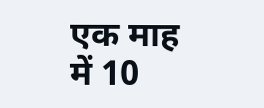एक माह में 10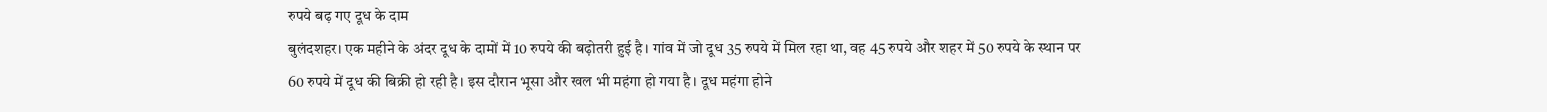रुपये बढ़ गए दूध के दाम
बुलंदशहर। एक महीने के अंदर दूध के दामों में 10 रुपये की बढ़ोतरी हुई है। गांव में जो दूध 35 रुपये में मिल रहा था, वह 45 रुपये और शहर में 50 रुपये के स्थान पर 60 रुपये में दूध की बिक्री हो रही है। इस दौरान भूसा और खल भी महंगा हो गया है। दूध महंगा होने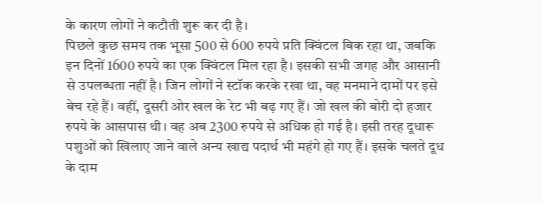के कारण लोगों ने कटौती शुरू कर दी है।
पिछले कुछ समय तक भूसा 500 से 600 रुपये प्रति क्विंटल बिक रहा था, जबकि इन दिनों 1600 रुपये का एक क्विंटल मिल रहा है। इसकी सभी जगह और आसानी से उपलब्धता नहीं है। जिन लोगों ने स्टॉक करके रखा था, वह मनमाने दामों पर इसे बेच रहे हैं। वहीं, दूसरी ओर खल के रेट भी बढ़ गए हैं। जो खल की बोरी दो हजार रुपये के आसपास थी। वह अब 2300 रुपये से अधिक हो गई है। इसी तरह दूधारू पशुओं को खिलाए जाने वाले अन्य खाद्य पदार्थ भी महंगे हो गए हैं। इसके चलते दूध के दाम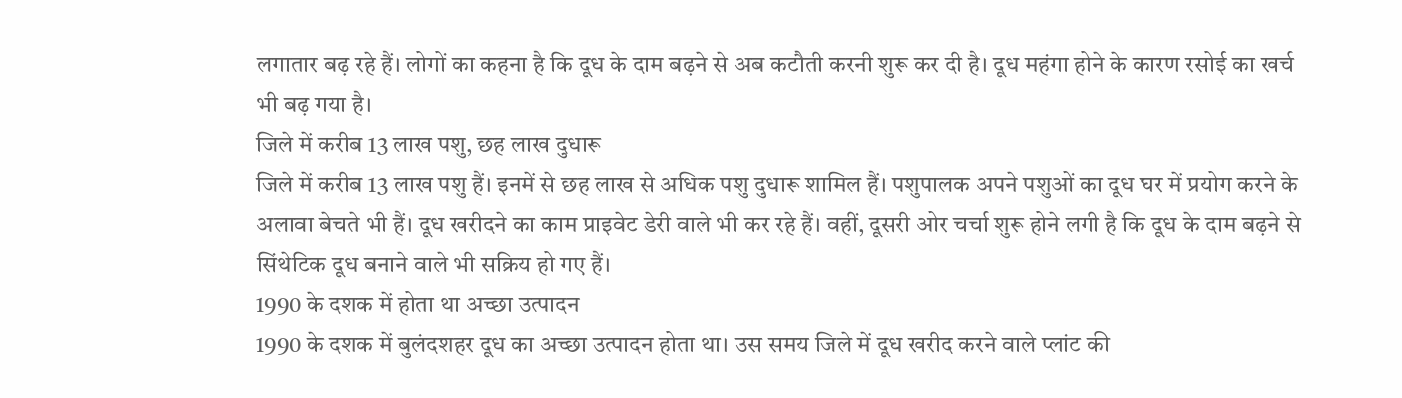लगातार बढ़ रहे हैं। लोगों का कहना है कि दूध के दाम बढ़ने से अब कटौती करनी शुरू कर दी है। दूध महंगा होने के कारण रसोई का खर्च भी बढ़ गया है।
जिले में करीब 13 लाख पशु, छह लाख दुधारू
जिले में करीब 13 लाख पशु हैं। इनमें से छह लाख से अधिक पशु दुधारू शामिल हैं। पशुपालक अपने पशुओं का दूध घर में प्रयोग करने के अलावा बेचते भी हैं। दूध खरीदने का काम प्राइवेट डेरी वाले भी कर रहे हैं। वहीं, दूसरी ओर चर्चा शुरू होने लगी है कि दूध के दाम बढ़ने से सिंथेटिक दूध बनाने वाले भी सक्रिय हो गए हैं।
1990 के दशक में होता था अच्छा उत्पादन
1990 के दशक में बुलंदशहर दूध का अच्छा उत्पादन होता था। उस समय जिले में दूध खरीद करने वाले प्लांट की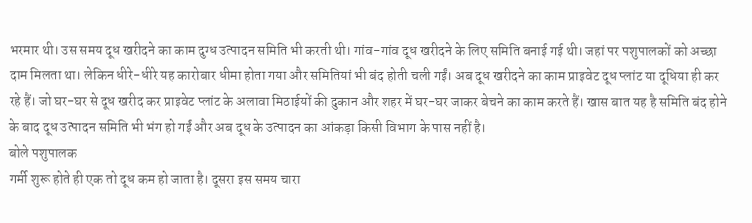भरमार थी। उस समय दूध खरीदने का काम दुग्ध उत्पादन समिति भी करती थी। गांव-गांव दूध खरीदने के लिए समिति बनाई गई थी। जहां पर पशुपालकों को अच्छा दाम मिलता था। लेकिन धीरे-धीरे यह कारोबार धीमा होता गया और समितियां भी बंद होती चली गईं। अब दूध खरीदने का काम प्राइवेट दूध प्लांट या दूधिया ही कर रहे हैं। जो घर-घर से दूध खरीद कर प्राइवेट प्लांट के अलावा मिठाईयों की दुकान और शहर में घर-घर जाकर बेचने का काम करते हैं। खास बात यह है समिति बंद होने के बाद दूध उत्पादन समिति भी भंग हो गईं और अब दूध के उत्पादन का आंकड़ा किसी विभाग के पास नहीं है।
बोले पशुपालक
गर्मी शुरू होते ही एक तो दूध कम हो जाता है। दूसरा इस समय चारा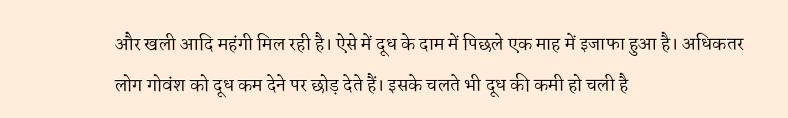और खली आदि महंगी मिल रही है। ऐसे में दूध के दाम में पिछले एक माह में इजाफा हुआ है। अधिकतर लोग गोवंश को दूध कम देने पर छोड़ देते हैं। इसके चलते भी दूध की कमी हो चली है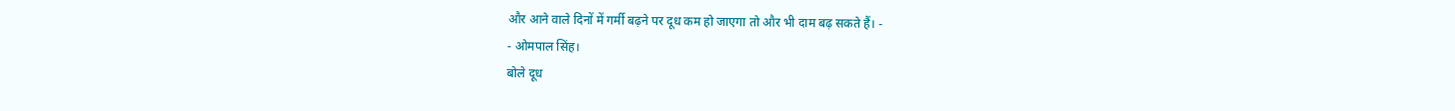और आने वाले दिनों में गर्मी बढ़ने पर दूध कम हो जाएगा तो और भी दाम बढ़ सकते हैं। -
- ओमपाल सिंह।
बोले दूध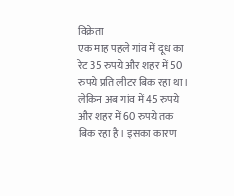विक्रेता
एक माह पहले गांव में दूध का रेट 35 रुपये और शहर में 50 रुपये प्रति लीटर बिक रहा था। लेकिन अब गांव में 45 रुपये और शहर में 60 रुपये तक बिक रहा है। इसका कारण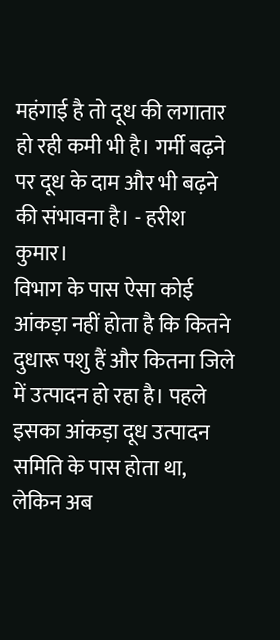महंगाई है तो दूध की लगातार हो रही कमी भी है। गर्मी बढ़ने पर दूध के दाम और भी बढ़ने की संभावना है। - हरीश कुमार।
विभाग के पास ऐसा कोई आंकड़ा नहीं होता है कि कितने दुधारू पशु हैं और कितना जिले में उत्पादन हो रहा है। पहले इसका आंकड़ा दूध उत्पादन समिति के पास होता था, लेकिन अब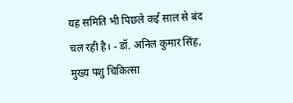यह समिति भी पिछले कई साल से बंद चल रही है। - डॉ. अनिल कुमार सिंह, मुख्य पशु चिकित्सा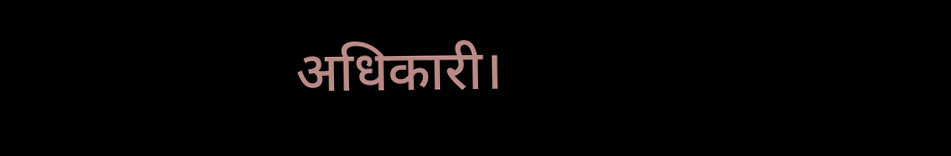अधिकारी।